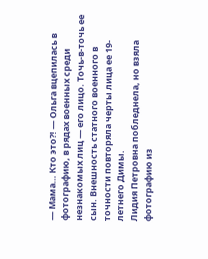— Мама… Кто это?! — Ольга вцепилась в фотографию, в рядах военных среди незнакомых лиц — его лицо. Точь-в-точь ее сын. Внешность статного военного в точности повторяла черты лица ее 19-летнего Димы.
Лидия Петровна побледнела, но взяла фотографию из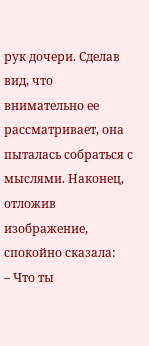рук дочери. Сделав вид, что внимательно ее рассматривает, она пыталась собраться с мыслями. Наконец, отложив изображение, спокойно сказала:
– Что ты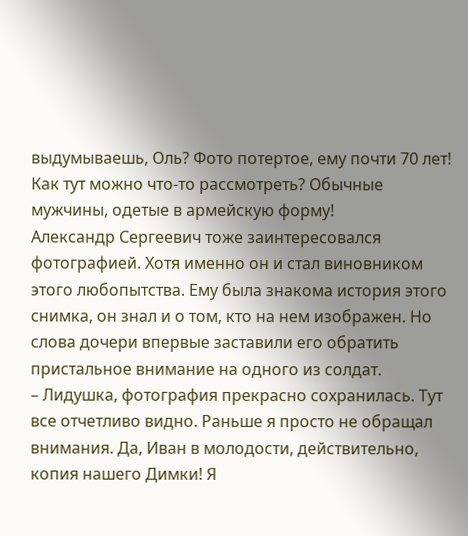выдумываешь, Оль? Фото потертое, ему почти 70 лет! Как тут можно что-то рассмотреть? Обычные мужчины, одетые в армейскую форму!
Александр Сергеевич тоже заинтересовался фотографией. Хотя именно он и стал виновником этого любопытства. Ему была знакома история этого снимка, он знал и о том, кто на нем изображен. Но слова дочери впервые заставили его обратить пристальное внимание на одного из солдат.
– Лидушка, фотография прекрасно сохранилась. Тут все отчетливо видно. Раньше я просто не обращал внимания. Да, Иван в молодости, действительно, копия нашего Димки! Я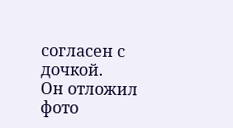согласен с дочкой.
Он отложил фото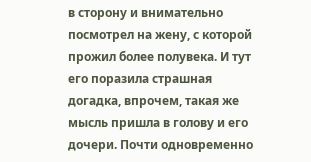в сторону и внимательно посмотрел на жену, с которой прожил более полувека. И тут его поразила страшная догадка, впрочем, такая же мысль пришла в голову и его дочери. Почти одновременно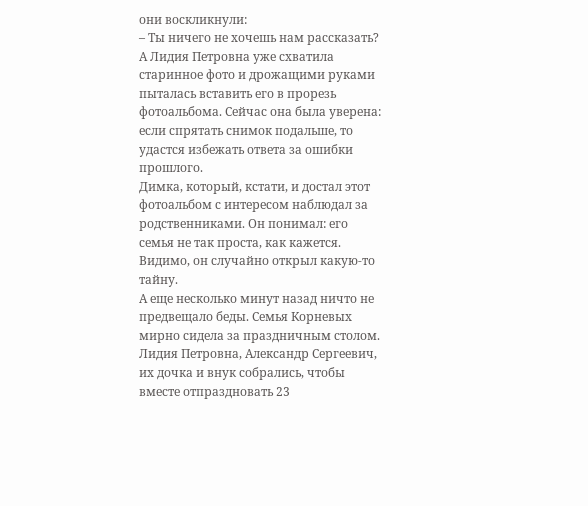они воскликнули:
– Ты ничего не хочешь нам рассказать?
А Лидия Петровна уже схватила старинное фото и дрожащими руками пыталась вставить его в прорезь фотоальбома. Сейчас она была уверена: если спрятать снимок подальше, то удастся избежать ответа за ошибки прошлого.
Димка, который, кстати, и достал этот фотоальбом с интересом наблюдал за родственниками. Он понимал: его семья не так проста, как кажется. Видимо, он случайно открыл какую-то тайну.
А еще несколько минут назад ничто не предвещало беды. Семья Корневых мирно сидела за праздничным столом. Лидия Петровна, Александр Сергеевич, их дочка и внук собрались, чтобы вместе отпраздновать 23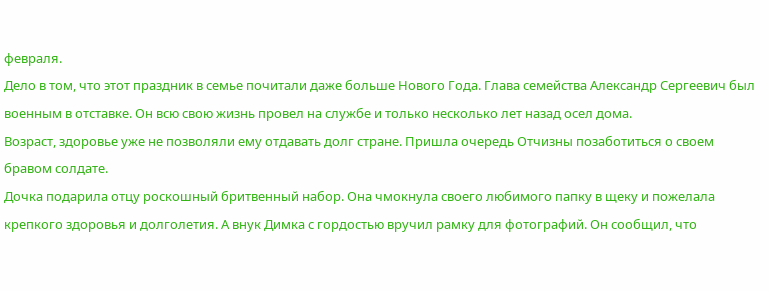февраля.
Дело в том, что этот праздник в семье почитали даже больше Нового Года. Глава семейства Александр Сергеевич был военным в отставке. Он всю свою жизнь провел на службе и только несколько лет назад осел дома.
Возраст, здоровье уже не позволяли ему отдавать долг стране. Пришла очередь Отчизны позаботиться о своем бравом солдате.
Дочка подарила отцу роскошный бритвенный набор. Она чмокнула своего любимого папку в щеку и пожелала крепкого здоровья и долголетия. А внук Димка с гордостью вручил рамку для фотографий. Он сообщил, что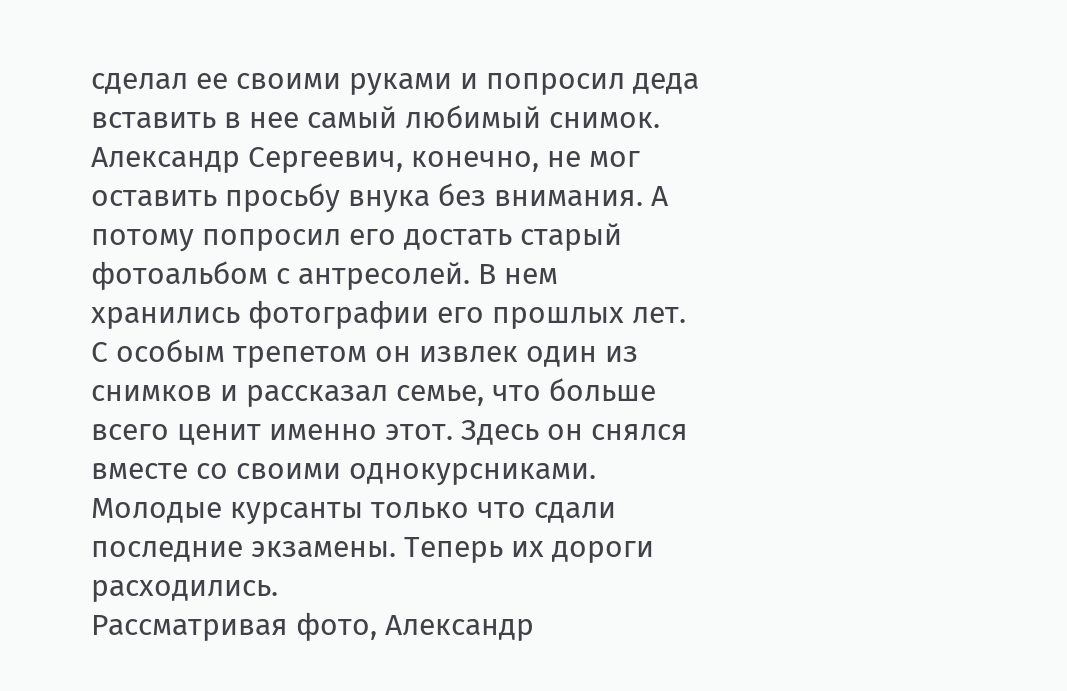сделал ее своими руками и попросил деда вставить в нее самый любимый снимок.
Александр Сергеевич, конечно, не мог оставить просьбу внука без внимания. А потому попросил его достать старый фотоальбом с антресолей. В нем хранились фотографии его прошлых лет.
С особым трепетом он извлек один из снимков и рассказал семье, что больше всего ценит именно этот. Здесь он снялся вместе со своими однокурсниками. Молодые курсанты только что сдали последние экзамены. Теперь их дороги расходились.
Рассматривая фото, Александр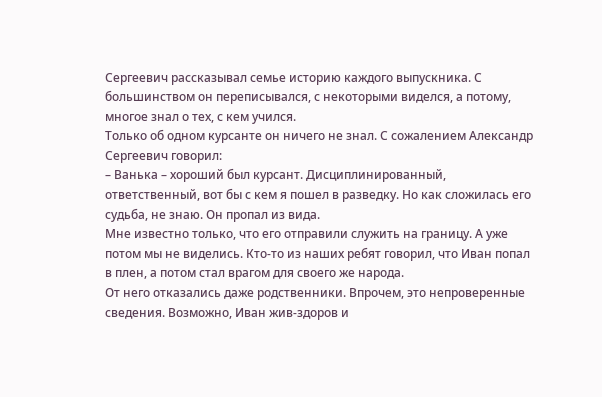Сергеевич рассказывал семье историю каждого выпускника. С большинством он переписывался, с некоторыми виделся, а потому, многое знал о тех, с кем учился.
Только об одном курсанте он ничего не знал. С сожалением Александр Сергеевич говорил:
– Ванька – хороший был курсант. Дисциплинированный, ответственный, вот бы с кем я пошел в разведку. Но как сложилась его судьба, не знаю. Он пропал из вида.
Мне известно только, что его отправили служить на границу. А уже потом мы не виделись. Кто-то из наших ребят говорил, что Иван попал в плен, а потом стал врагом для своего же народа.
От него отказались даже родственники. Впрочем, это непроверенные сведения. Возможно, Иван жив-здоров и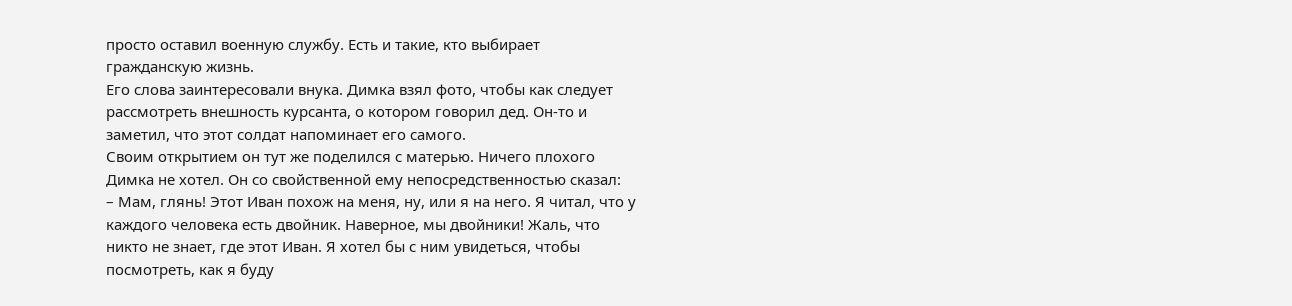просто оставил военную службу. Есть и такие, кто выбирает гражданскую жизнь.
Его слова заинтересовали внука. Димка взял фото, чтобы как следует рассмотреть внешность курсанта, о котором говорил дед. Он-то и заметил, что этот солдат напоминает его самого.
Своим открытием он тут же поделился с матерью. Ничего плохого Димка не хотел. Он со свойственной ему непосредственностью сказал:
– Мам, глянь! Этот Иван похож на меня, ну, или я на него. Я читал, что у каждого человека есть двойник. Наверное, мы двойники! Жаль, что никто не знает, где этот Иван. Я хотел бы с ним увидеться, чтобы посмотреть, как я буду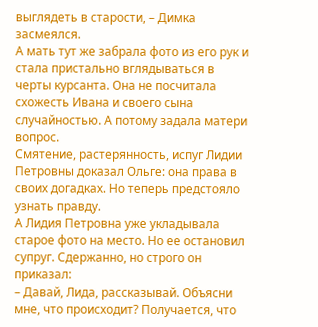выглядеть в старости, – Димка засмеялся.
А мать тут же забрала фото из его рук и стала пристально вглядываться в черты курсанта. Она не посчитала схожесть Ивана и своего сына случайностью. А потому задала матери вопрос.
Смятение, растерянность, испуг Лидии Петровны доказал Ольге: она права в своих догадках. Но теперь предстояло узнать правду.
А Лидия Петровна уже укладывала старое фото на место. Но ее остановил супруг. Сдержанно, но строго он приказал:
– Давай, Лида, рассказывай. Объясни мне, что происходит? Получается, что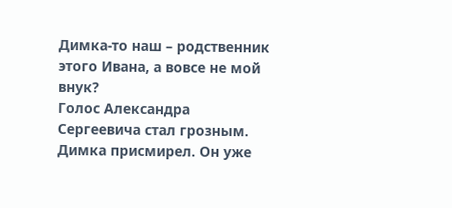Димка-то наш – родственник этого Ивана, а вовсе не мой внук?
Голос Александра Сергеевича стал грозным. Димка присмирел. Он уже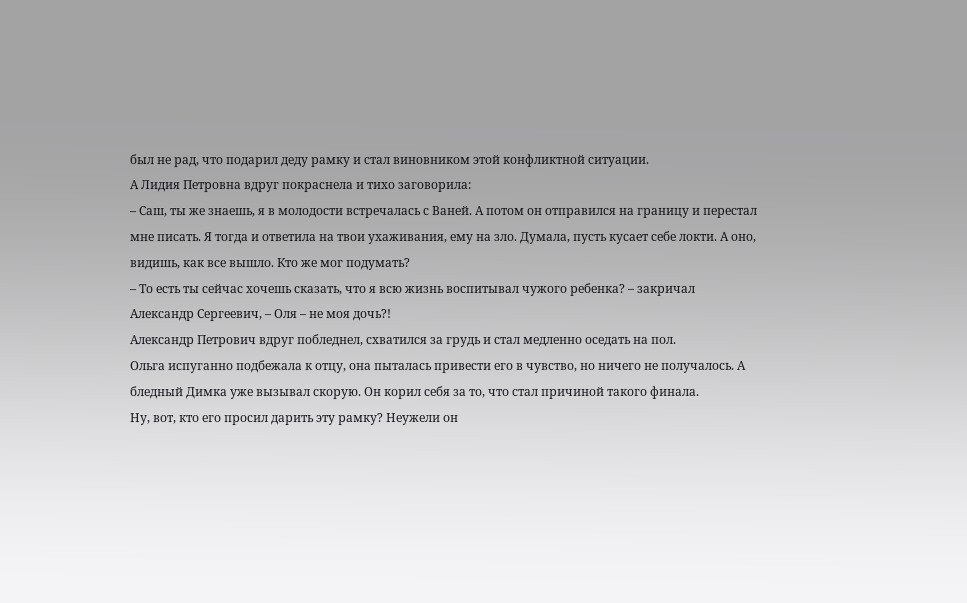был не рад, что подарил деду рамку и стал виновником этой конфликтной ситуации.
А Лидия Петровна вдруг покраснела и тихо заговорила:
– Саш, ты же знаешь, я в молодости встречалась с Ваней. А потом он отправился на границу и перестал мне писать. Я тогда и ответила на твои ухаживания, ему на зло. Думала, пусть кусает себе локти. А оно, видишь, как все вышло. Кто же мог подумать?
– То есть ты сейчас хочешь сказать, что я всю жизнь воспитывал чужого ребенка? – закричал Александр Сергеевич, – Оля – не моя дочь?!
Александр Петрович вдруг побледнел, схватился за грудь и стал медленно оседать на пол.
Ольга испуганно подбежала к отцу, она пыталась привести его в чувство, но ничего не получалось. А бледный Димка уже вызывал скорую. Он корил себя за то, что стал причиной такого финала.
Ну, вот, кто его просил дарить эту рамку? Неужели он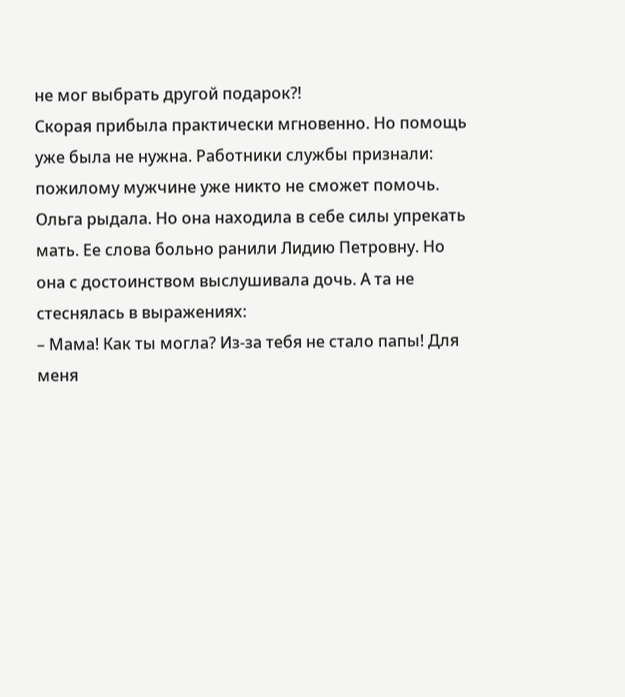не мог выбрать другой подарок?!
Скорая прибыла практически мгновенно. Но помощь уже была не нужна. Работники службы признали: пожилому мужчине уже никто не сможет помочь.
Ольга рыдала. Но она находила в себе силы упрекать мать. Ее слова больно ранили Лидию Петровну. Но она с достоинством выслушивала дочь. А та не стеснялась в выражениях:
– Мама! Как ты могла? Из-за тебя не стало папы! Для меня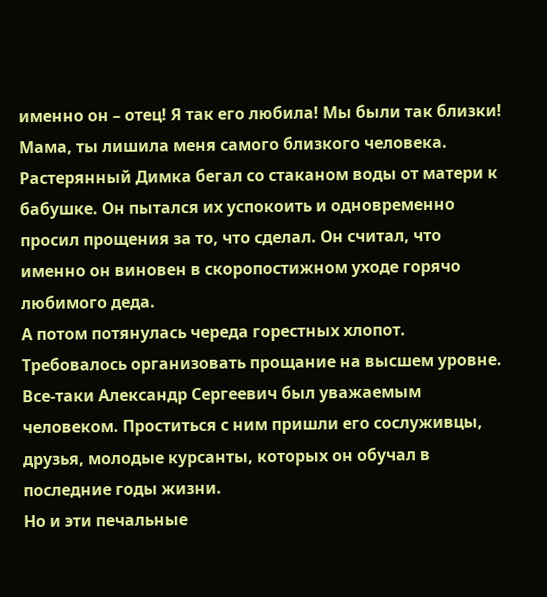именно он – отец! Я так его любила! Мы были так близки! Мама, ты лишила меня самого близкого человека.
Растерянный Димка бегал со стаканом воды от матери к бабушке. Он пытался их успокоить и одновременно просил прощения за то, что сделал. Он считал, что именно он виновен в скоропостижном уходе горячо любимого деда.
А потом потянулась череда горестных хлопот. Требовалось организовать прощание на высшем уровне. Все-таки Александр Сергеевич был уважаемым человеком. Проститься с ним пришли его сослуживцы, друзья, молодые курсанты, которых он обучал в последние годы жизни.
Но и эти печальные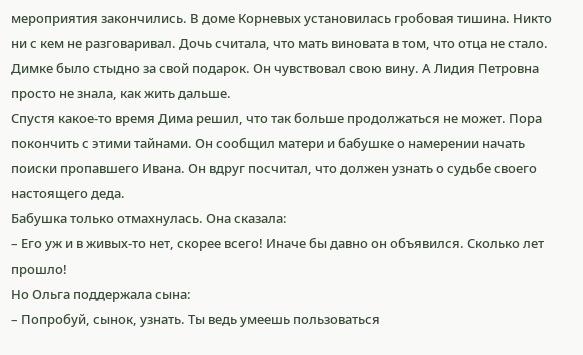мероприятия закончились. В доме Корневых установилась гробовая тишина. Никто ни с кем не разговаривал. Дочь считала, что мать виновата в том, что отца не стало. Димке было стыдно за свой подарок. Он чувствовал свою вину. А Лидия Петровна просто не знала, как жить дальше.
Спустя какое-то время Дима решил, что так больше продолжаться не может. Пора покончить с этими тайнами. Он сообщил матери и бабушке о намерении начать поиски пропавшего Ивана. Он вдруг посчитал, что должен узнать о судьбе своего настоящего деда.
Бабушка только отмахнулась. Она сказала:
– Его уж и в живых-то нет, скорее всего! Иначе бы давно он объявился. Сколько лет прошло!
Но Ольга поддержала сына:
– Попробуй, сынок, узнать. Ты ведь умеешь пользоваться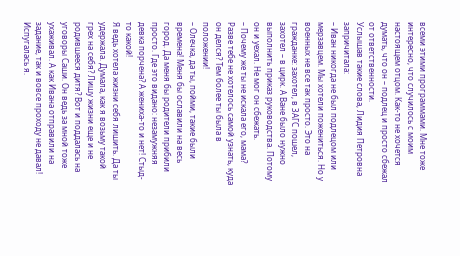всеми этими программами. Мне тоже интересно, что случилось с моим настоящем отцом. Как-то не хочется думать, что он – подлец и просто сбежал от ответственности.
Услышав такие слова, Лидия Петровна запричитала:
– Иван никогда не был подлецом или мерзавцем. Мы хотели пожениться. Но у военных не все так просто. Это на гражданке: захотел, в ЗАГС пошел, захотел – в цирк. А Ване было нужно выполнить приказ руководства. Потому он и уехал. Не мог он сбежать.
– Почему же ты не искала его, мама? Разве тебе не хотелось самой узнать, куда он делся? Тем более ты была в положении!
– Олечка, да ты, пойми, такие были времена! Меня бы ославили на весь город. Да меня бы родители прибили просто. Где это видано: незамужняя девка порчена? А жениха-то и нет! Стыд-то какой!
Я ведь хотела жизни себя лишить. Да ты удержала. Думала, как я возьму такой грех на себя? Лишу жизни еще и не родившееся дитя? Вот и поддалась на уговоры Саши. Он ведь за мной тоже ухаживал. А как Ивана отправили на задание, так и вовсе проходу не давал!
Испугалась я.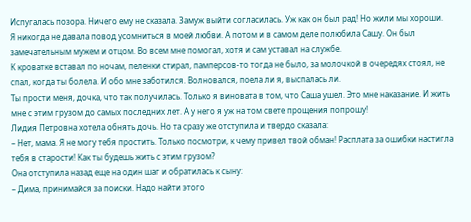Испугалась позора. Ничего ему не сказала. Замуж выйти согласилась. Уж как он был рад! Но жили мы хороши.
Я никогда не давала повод усомниться в моей любви. А потом и в самом деле полюбила Сашу. Он был замечательным мужем и отцом. Во всем мне помогал, хотя и сам уставал на службе.
К кроватке вставал по ночам, пеленки стирал, памперсов-то тогда не было, за молочкой в очередях стоял, не спал, когда ты болела. И обо мне заботился. Волновался, поела ли я, выспалась ли.
Ты прости меня, дочка, что так получилась. Только я виновата в том, что Саша ушел. Это мне наказание. И жить мне с этим грузом до самых последних лет. А у него я уж на том свете прощения попрошу!
Лидия Петровна хотела обнять дочь. Но та сразу же отступила и твердо сказала:
– Нет, мама. Я не могу тебя простить. Только посмотри, к чему привел твой обман! Расплата за ошибки настигла тебя в старости! Как ты будешь жить с этим грузом?
Она отступила назад еще на один шаг и обратилась к сыну:
– Дима, принимайся за поиски. Надо найти этого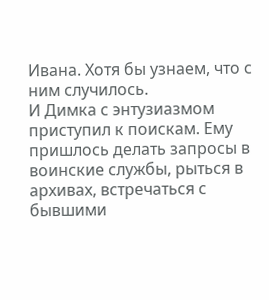Ивана. Хотя бы узнаем, что с ним случилось.
И Димка с энтузиазмом приступил к поискам. Ему пришлось делать запросы в воинские службы, рыться в архивах, встречаться с бывшими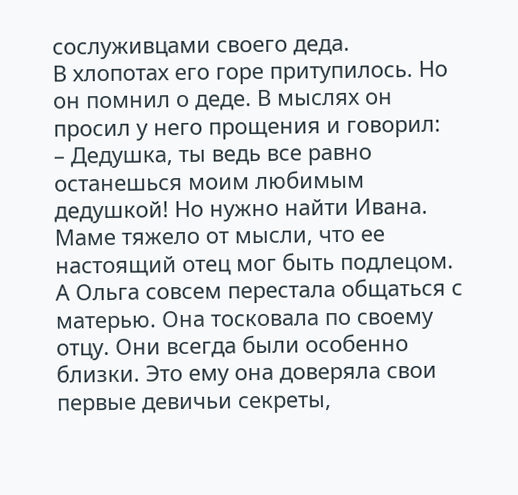сослуживцами своего деда.
В хлопотах его горе притупилось. Но он помнил о деде. В мыслях он просил у него прощения и говорил:
– Дедушка, ты ведь все равно останешься моим любимым дедушкой! Но нужно найти Ивана. Маме тяжело от мысли, что ее настоящий отец мог быть подлецом.
А Ольга совсем перестала общаться с матерью. Она тосковала по своему отцу. Они всегда были особенно близки. Это ему она доверяла свои первые девичьи секреты,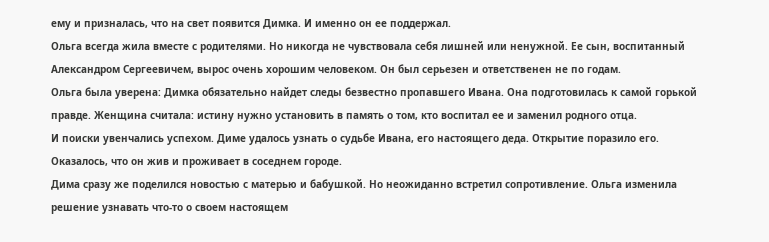ему и призналась, что на свет появится Димка. И именно он ее поддержал.
Ольга всегда жила вместе с родителями. Но никогда не чувствовала себя лишней или ненужной. Ее сын, воспитанный Александром Сергеевичем, вырос очень хорошим человеком. Он был серьезен и ответственен не по годам.
Ольга была уверена: Димка обязательно найдет следы безвестно пропавшего Ивана. Она подготовилась к самой горькой правде. Женщина считала: истину нужно установить в память о том, кто воспитал ее и заменил родного отца.
И поиски увенчались успехом. Диме удалось узнать о судьбе Ивана, его настоящего деда. Открытие поразило его. Оказалось, что он жив и проживает в соседнем городе.
Дима сразу же поделился новостью с матерью и бабушкой. Но неожиданно встретил сопротивление. Ольга изменила решение узнавать что-то о своем настоящем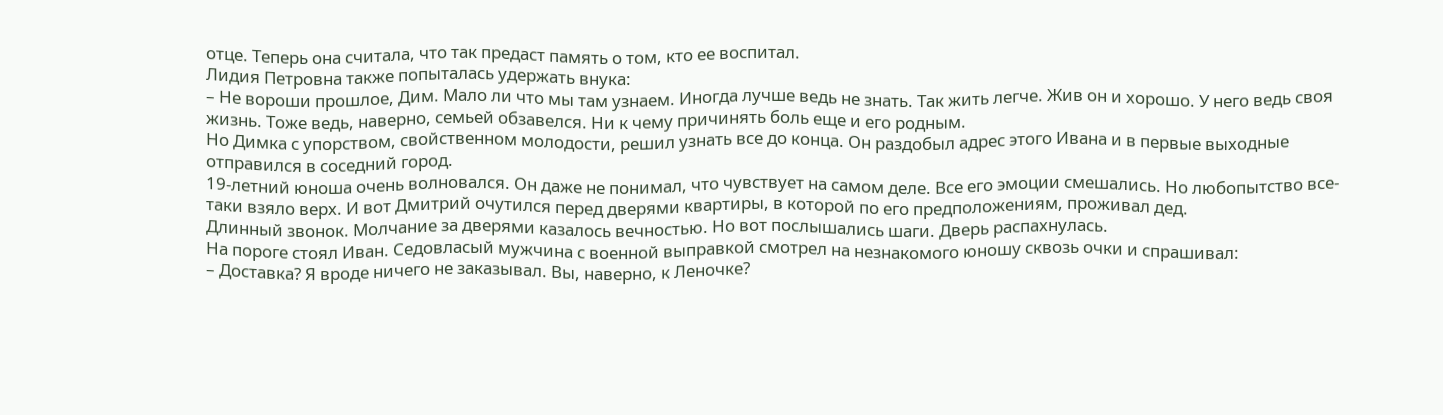отце. Теперь она считала, что так предаст память о том, кто ее воспитал.
Лидия Петровна также попыталась удержать внука:
– Не вороши прошлое, Дим. Мало ли что мы там узнаем. Иногда лучше ведь не знать. Так жить легче. Жив он и хорошо. У него ведь своя жизнь. Тоже ведь, наверно, семьей обзавелся. Ни к чему причинять боль еще и его родным.
Но Димка с упорством, свойственном молодости, решил узнать все до конца. Он раздобыл адрес этого Ивана и в первые выходные отправился в соседний город.
19-летний юноша очень волновался. Он даже не понимал, что чувствует на самом деле. Все его эмоции смешались. Но любопытство все-таки взяло верх. И вот Дмитрий очутился перед дверями квартиры, в которой по его предположениям, проживал дед.
Длинный звонок. Молчание за дверями казалось вечностью. Но вот послышались шаги. Дверь распахнулась.
На пороге стоял Иван. Седовласый мужчина с военной выправкой смотрел на незнакомого юношу сквозь очки и спрашивал:
– Доставка? Я вроде ничего не заказывал. Вы, наверно, к Леночке?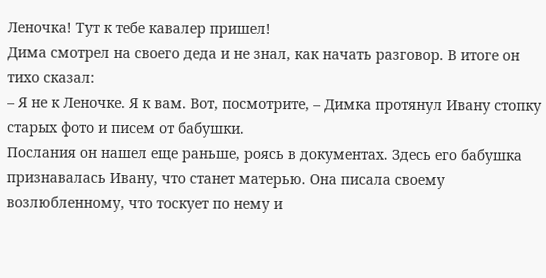Леночка! Тут к тебе кавалер пришел!
Дима смотрел на своего деда и не знал, как начать разговор. В итоге он тихо сказал:
– Я не к Леночке. Я к вам. Вот, посмотрите, – Димка протянул Ивану стопку старых фото и писем от бабушки.
Послания он нашел еще раньше, роясь в документах. Здесь его бабушка признавалась Ивану, что станет матерью. Она писала своему возлюбленному, что тоскует по нему и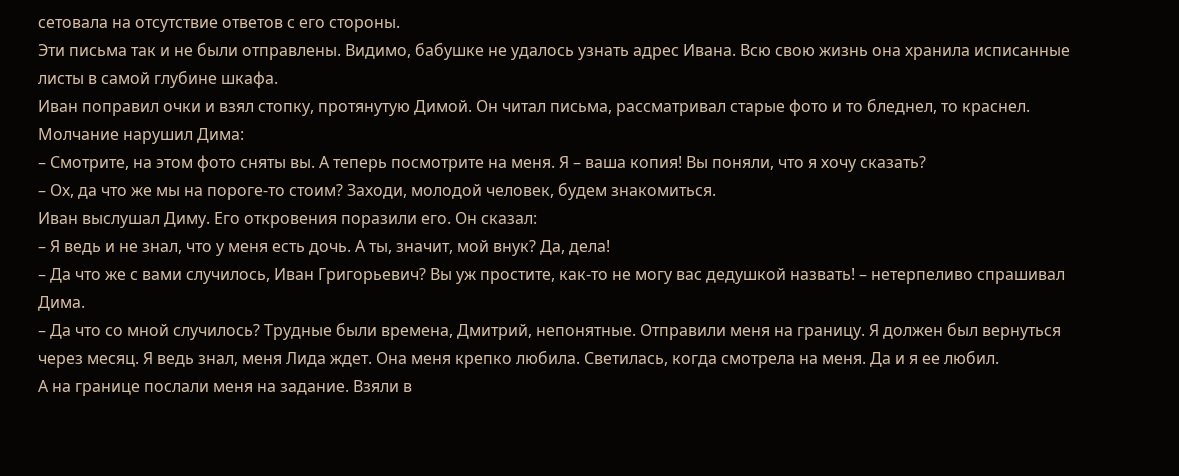сетовала на отсутствие ответов с его стороны.
Эти письма так и не были отправлены. Видимо, бабушке не удалось узнать адрес Ивана. Всю свою жизнь она хранила исписанные листы в самой глубине шкафа.
Иван поправил очки и взял стопку, протянутую Димой. Он читал письма, рассматривал старые фото и то бледнел, то краснел. Молчание нарушил Дима:
– Смотрите, на этом фото сняты вы. А теперь посмотрите на меня. Я – ваша копия! Вы поняли, что я хочу сказать?
– Ох, да что же мы на пороге-то стоим? Заходи, молодой человек, будем знакомиться.
Иван выслушал Диму. Его откровения поразили его. Он сказал:
– Я ведь и не знал, что у меня есть дочь. А ты, значит, мой внук? Да, дела!
– Да что же с вами случилось, Иван Григорьевич? Вы уж простите, как-то не могу вас дедушкой назвать! – нетерпеливо спрашивал Дима.
– Да что со мной случилось? Трудные были времена, Дмитрий, непонятные. Отправили меня на границу. Я должен был вернуться через месяц. Я ведь знал, меня Лида ждет. Она меня крепко любила. Светилась, когда смотрела на меня. Да и я ее любил.
А на границе послали меня на задание. Взяли в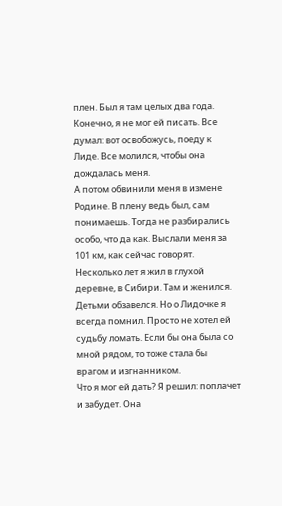плен. Был я там целых два года. Конечно, я не мог ей писать. Все думал: вот освобожусь, поеду к Лиде. Все молился, чтобы она дождалась меня.
А потом обвинили меня в измене Родине. В плену ведь был, сам понимаешь. Тогда не разбирались особо, что да как. Выслали меня за 101 км, как сейчас говорят.
Несколько лет я жил в глухой деревне, в Сибири. Там и женился. Детьми обзавелся. Но о Лидочке я всегда помнил. Просто не хотел ей судьбу ломать. Если бы она была со мной рядом, то тоже стала бы врагом и изгнанником.
Что я мог ей дать? Я решил: поплачет и забудет. Она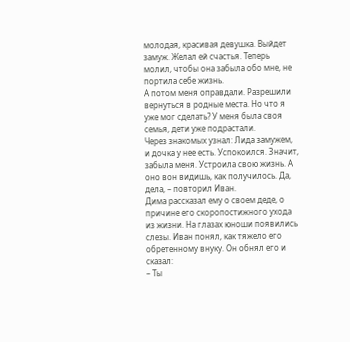молодая, красивая девушка. Выйдет замуж. Желал ей счастья. Теперь молил, чтобы она забыла обо мне, не портила себе жизнь.
А потом меня оправдали. Разрешили вернуться в родные места. Но что я уже мог сделать? У меня была своя семья, дети уже подрастали.
Через знакомых узнал: Лида замужем, и дочка у нее есть. Успокоился. Значит, забыла меня. Устроила свою жизнь. А оно вон видишь, как получилось. Да, дела, – повторил Иван.
Дима рассказал ему о своем деде, о причине его скоропостижного ухода из жизни. На глазах юноши появились слезы. Иван понял, как тяжело его обретенному внуку. Он обнял его и сказал:
– Ты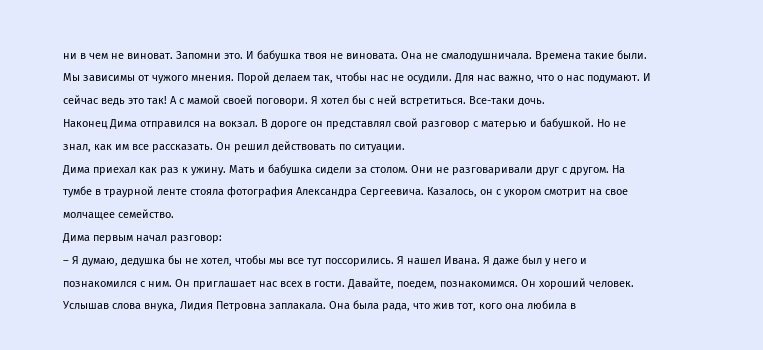ни в чем не виноват. Запомни это. И бабушка твоя не виновата. Она не смалодушничала. Времена такие были. Мы зависимы от чужого мнения. Порой делаем так, чтобы нас не осудили. Для нас важно, что о нас подумают. И сейчас ведь это так! А с мамой своей поговори. Я хотел бы с ней встретиться. Все-таки дочь.
Наконец Дима отправился на вокзал. В дороге он представлял свой разговор с матерью и бабушкой. Но не знал, как им все рассказать. Он решил действовать по ситуации.
Дима приехал как раз к ужину. Мать и бабушка сидели за столом. Они не разговаривали друг с другом. На тумбе в траурной ленте стояла фотография Александра Сергеевича. Казалось, он с укором смотрит на свое молчащее семейство.
Дима первым начал разговор:
– Я думаю, дедушка бы не хотел, чтобы мы все тут поссорились. Я нашел Ивана. Я даже был у него и познакомился с ним. Он приглашает нас всех в гости. Давайте, поедем, познакомимся. Он хороший человек.
Услышав слова внука, Лидия Петровна заплакала. Она была рада, что жив тот, кого она любила в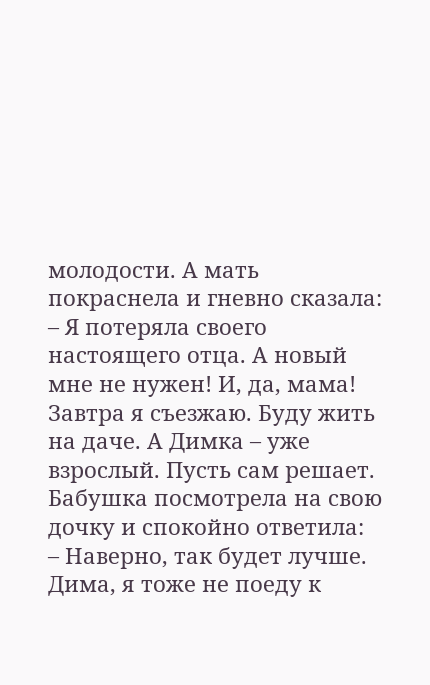молодости. А мать покраснела и гневно сказала:
– Я потеряла своего настоящего отца. А новый мне не нужен! И, да, мама! Завтра я съезжаю. Буду жить на даче. А Димка – уже взрослый. Пусть сам решает.
Бабушка посмотрела на свою дочку и спокойно ответила:
– Наверно, так будет лучше. Дима, я тоже не поеду к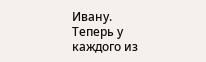Ивану. Теперь у каждого из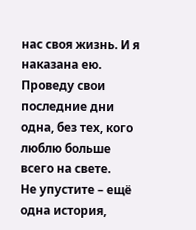нас своя жизнь. И я наказана ею. Проведу свои последние дни одна, без тех, кого люблю больше всего на свете.
Не упустите – ещё одна история,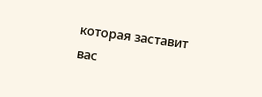которая заставит вас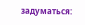задуматься: